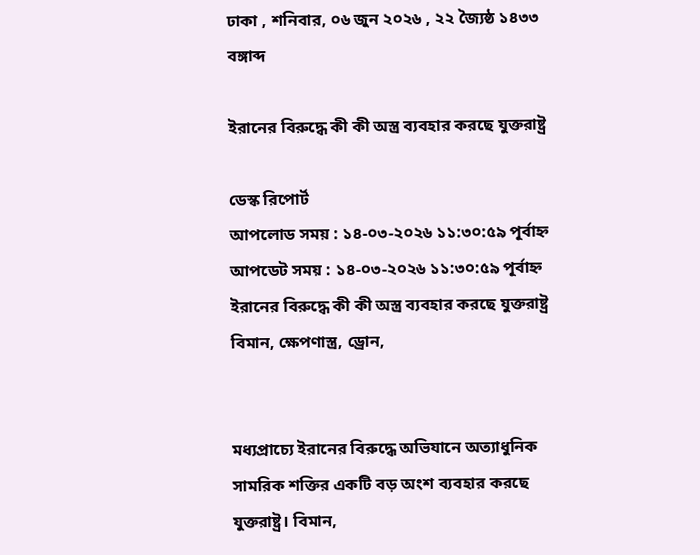ঢাকা , শনিবার, ০৬ জুন ২০২৬ , ২২ জ্যৈষ্ঠ ১৪৩৩ বঙ্গাব্দ

ইরানের বিরুদ্ধে কী কী অস্ত্র ব্যবহার করছে যুক্তরাষ্ট্র

ডেস্ক রিপোর্ট
আপলোড সময় : ১৪-০৩-২০২৬ ১১:৩০:৫৯ পূর্বাহ্ন
আপডেট সময় : ১৪-০৩-২০২৬ ১১:৩০:৫৯ পূর্বাহ্ন
ইরানের বিরুদ্ধে কী কী অস্ত্র ব্যবহার করছে যুক্তরাষ্ট্র বিমান, ক্ষেপণাস্ত্র, ড্রোন,


মধ্যপ্রাচ্যে ইরানের বিরুদ্ধে অভিযানে অত্যাধুনিক সামরিক শক্তির একটি বড় অংশ ব্যবহার করছে যুক্তরাষ্ট্র। বিমান,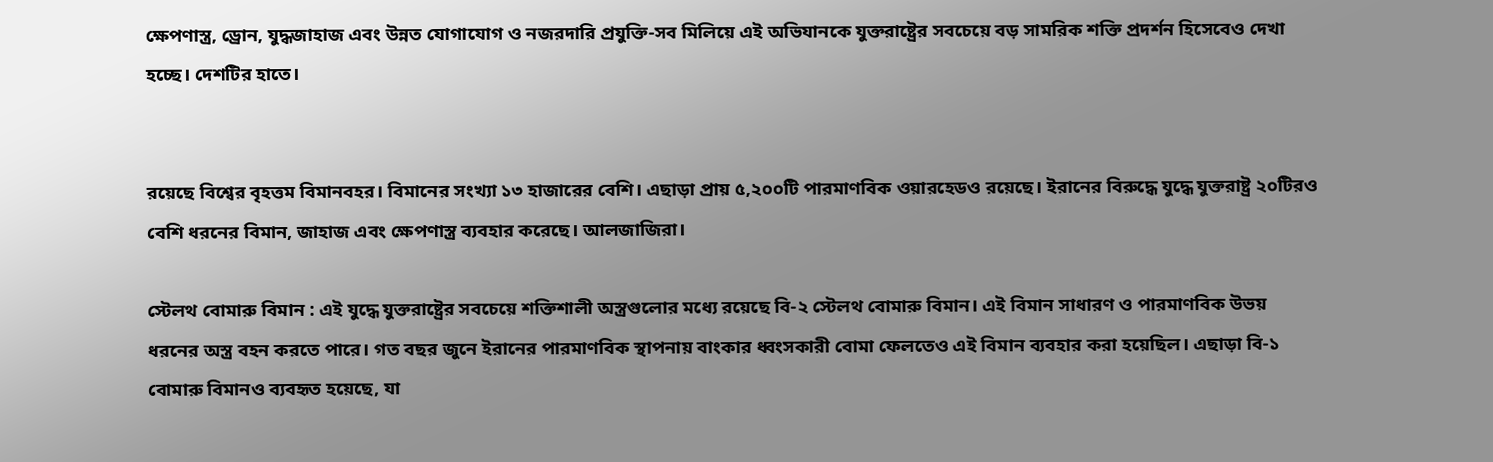ক্ষেপণাস্ত্র, ড্রোন, যুদ্ধজাহাজ এবং উন্নত যোগাযোগ ও নজরদারি প্রযুক্তি-সব মিলিয়ে এই অভিযানকে যুক্তরাষ্ট্রের সবচেয়ে বড় সামরিক শক্তি প্রদর্শন হিসেবেও দেখা হচ্ছে। দেশটির হাতে।


রয়েছে বিশ্বের বৃহত্তম বিমানবহর। বিমানের সংখ্যা ১৩ হাজারের বেশি। এছাড়া প্রায় ৫,২০০টি পারমাণবিক ওয়ারহেডও রয়েছে। ইরানের বিরুদ্ধে যুদ্ধে যুক্তরাষ্ট্র ২০টিরও বেশি ধরনের বিমান, জাহাজ এবং ক্ষেপণাস্ত্র ব্যবহার করেছে। আলজাজিরা।

স্টেলথ বোমারু বিমান : এই যুদ্ধে যুক্তরাষ্ট্রের সবচেয়ে শক্তিশালী অস্ত্রগুলোর মধ্যে রয়েছে বি-২ স্টেলথ বোমারু বিমান। এই বিমান সাধারণ ও পারমাণবিক উভয় ধরনের অস্ত্র বহন করতে পারে। গত বছর জুনে ইরানের পারমাণবিক স্থাপনায় বাংকার ধ্বংসকারী বোমা ফেলতেও এই বিমান ব্যবহার করা হয়েছিল। এছাড়া বি-১ বোমারু বিমানও ব্যবহৃত হয়েছে, যা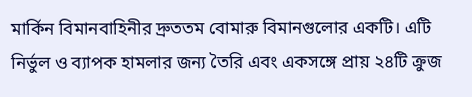মার্কিন বিমানবাহিনীর দ্রুততম বোমারু বিমানগুলোর একটি। এটি নির্ভুল ও ব্যাপক হামলার জন্য তৈরি এবং একসঙ্গে প্রায় ২৪টি ক্রুজ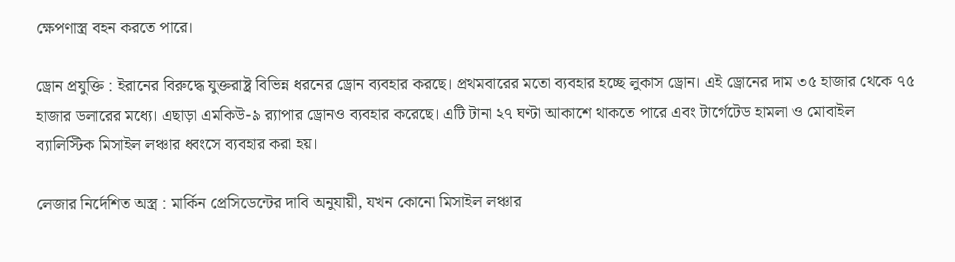ক্ষেপণাস্ত্র বহন করতে পারে।

ড্রোন প্রযুক্তি : ইরানের বিরুদ্ধে যুক্তরাষ্ট্র বিভিন্ন ধরনের ড্রোন ব্যবহার করছে। প্রথমবারের মতো ব্যবহার হচ্ছে লুকাস ড্রোন। এই ড্রোনের দাম ৩৫ হাজার থেকে ৭৫ হাজার ডলারের মধ্যে। এছাড়া এমকিউ-৯ র‌্যাপার ড্রোনও ব্যবহার করেছে। এটি টানা ২৭ ঘণ্টা আকাশে থাকতে পারে এবং টার্গেটেড হামলা ও মোবাইল ব্যালিস্টিক মিসাইল লঞ্চার ধ্বংসে ব্যবহার করা হয়।

লেজার নির্দেশিত অস্ত্র : মার্কিন প্রেসিডেন্টের দাবি অনুযায়ী, যখন কোনো মিসাইল লঞ্চার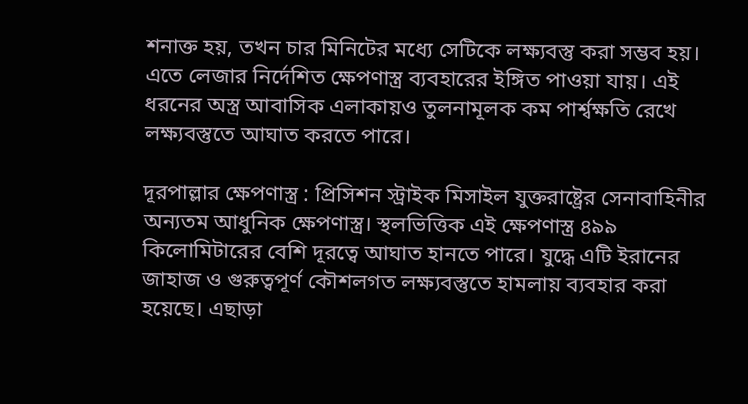শনাক্ত হয়, তখন চার মিনিটের মধ্যে সেটিকে লক্ষ্যবস্তু করা সম্ভব হয়। এতে লেজার নির্দেশিত ক্ষেপণাস্ত্র ব্যবহারের ইঙ্গিত পাওয়া যায়। এই ধরনের অস্ত্র আবাসিক এলাকায়ও তুলনামূলক কম পার্শ্বক্ষতি রেখে লক্ষ্যবস্তুতে আঘাত করতে পারে।

দূরপাল্লার ক্ষেপণাস্ত্র : প্রিসিশন স্ট্রাইক মিসাইল যুক্তরাষ্ট্রের সেনাবাহিনীর অন্যতম আধুনিক ক্ষেপণাস্ত্র। স্থলভিত্তিক এই ক্ষেপণাস্ত্র ৪৯৯ কিলোমিটারের বেশি দূরত্বে আঘাত হানতে পারে। যুদ্ধে এটি ইরানের জাহাজ ও গুরুত্বপূর্ণ কৌশলগত লক্ষ্যবস্তুতে হামলায় ব্যবহার করা হয়েছে। এছাড়া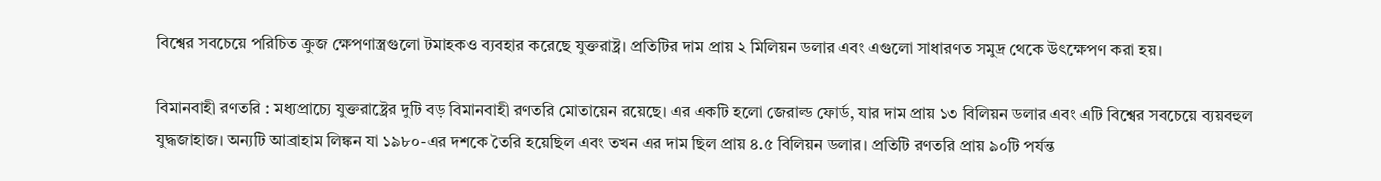বিশ্বের সবচেয়ে পরিচিত ক্রুজ ক্ষেপণাস্ত্রগুলো টমাহকও ব্যবহার করেছে যুক্তরাষ্ট্র। প্রতিটির দাম প্রায় ২ মিলিয়ন ডলার এবং এগুলো সাধারণত সমুদ্র থেকে উৎক্ষেপণ করা হয়।

বিমানবাহী রণতরি : মধ্যপ্রাচ্যে যুক্তরাষ্ট্রের দুটি বড় বিমানবাহী রণতরি মোতায়েন রয়েছে। এর একটি হলো জেরাল্ড ফোর্ড, যার দাম প্রায় ১৩ বিলিয়ন ডলার এবং এটি বিশ্বের সবচেয়ে ব্যয়বহুল যুদ্ধজাহাজ। অন্যটি আব্রাহাম লিঙ্কন যা ১৯৮০-এর দশকে তৈরি হয়েছিল এবং তখন এর দাম ছিল প্রায় ৪.৫ বিলিয়ন ডলার। প্রতিটি রণতরি প্রায় ৯০টি পর্যন্ত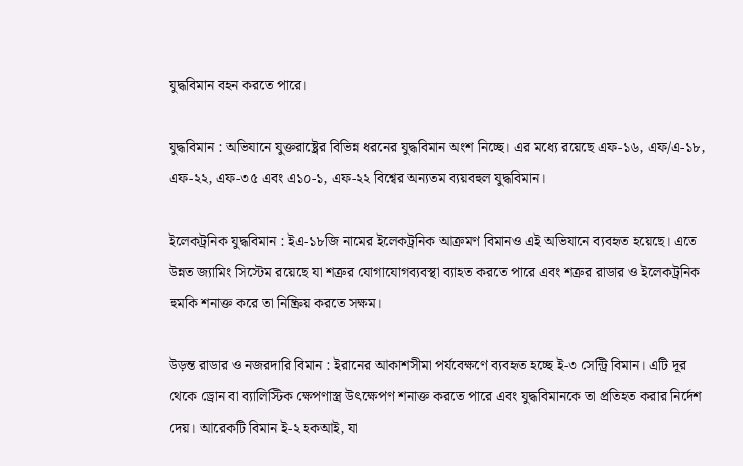যুদ্ধবিমান বহন করতে পারে।

যুদ্ধবিমান : অভিযানে যুক্তরাষ্ট্রের বিভিন্ন ধরনের যুদ্ধবিমান অংশ নিচ্ছে। এর মধ্যে রয়েছে এফ-১৬, এফ/এ-১৮, এফ-২২, এফ-৩৫ এবং এ১০-১, এফ-২২ বিশ্বের অন্যতম ব্যয়বহুল যুদ্ধবিমান।

ইলেকট্রনিক যুদ্ধবিমান : ইএ-১৮জি নামের ইলেকট্রনিক আক্রমণ বিমানও এই অভিযানে ব্যবহৃত হয়েছে। এতে উন্নত জ্যামিং সিস্টেম রয়েছে যা শত্রুর যোগাযোগব্যবস্থা ব্যাহত করতে পারে এবং শত্রুর রাডার ও ইলেকট্রনিক হুমকি শনাক্ত করে তা নিষ্ক্রিয় করতে সক্ষম।

উড়ন্ত রাডার ও নজরদারি বিমান : ইরানের আকাশসীমা পর্যবেক্ষণে ব্যবহৃত হচ্ছে ই-৩ সেন্ট্রি বিমান। এটি দূর থেকে ড্রোন বা ব্যালিস্টিক ক্ষেপণাস্ত্র উৎক্ষেপণ শনাক্ত করতে পারে এবং যুদ্ধবিমানকে তা প্রতিহত করার নির্দেশ দেয়। আরেকটি বিমান ই-২ হকআই, যা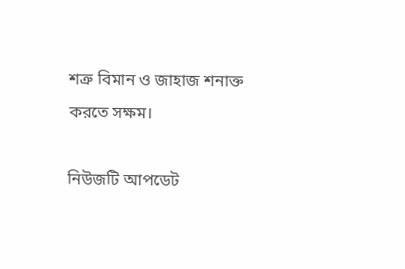শত্রু বিমান ও জাহাজ শনাক্ত করতে সক্ষম।

নিউজটি আপডেট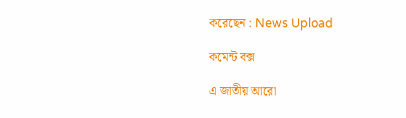করেছেন : News Upload

কমেন্ট বক্স

এ জাতীয় আরো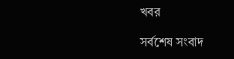খবর

সর্বশেষ সংবাদ